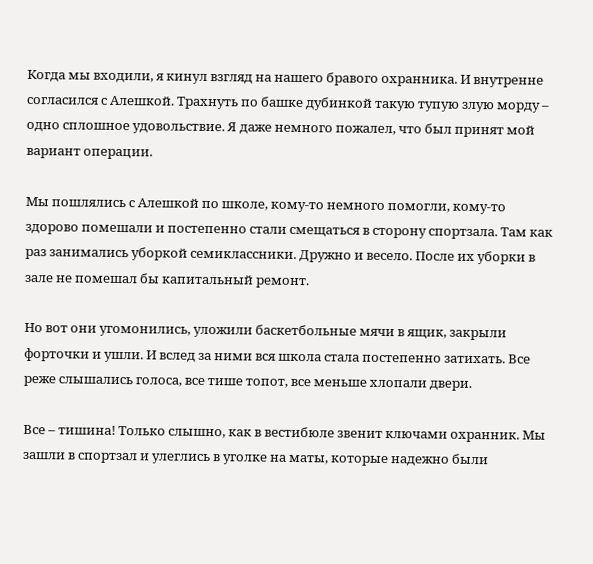Когда мы входили, я кинул взгляд на нашего бравого охранника. И внутренне согласился с Алешкой. Трахнуть по башке дубинкой такую тупую злую морду – одно сплошное удовольствие. Я даже немного пожалел, что был принят мой вариант операции.

Мы пошлялись с Алешкой по школе, кому-то немного помогли, кому-то здорово помешали и постепенно стали смещаться в сторону спортзала. Там как раз занимались уборкой семиклассники. Дружно и весело. После их уборки в зале не помешал бы капитальный ремонт.

Но вот они угомонились, уложили баскетбольные мячи в ящик, закрыли форточки и ушли. И вслед за ними вся школа стала постепенно затихать. Все реже слышались голоса, все тише топот, все меньше хлопали двери.

Все – тишина! Только слышно, как в вестибюле звенит ключами охранник. Мы зашли в спортзал и улеглись в уголке на маты, которые надежно были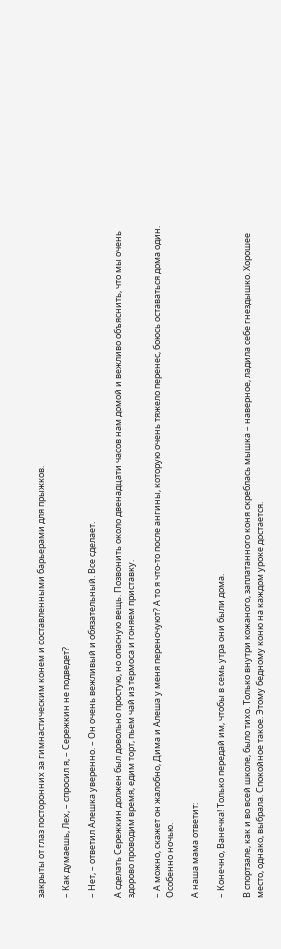закрыты от глаз посторонних за гимнастическим конем и составленными барьерами для прыжков.

– Как думаешь, Лех, – спросил я, – Сережкин не подведет?

– Нет, – ответил Алешка уверенно. – Он очень вежливый и обязательный. Все сделает.

А сделать Сережкин должен был довольно простую, но опасную вещь. Позвонить около двенадцати часов нам домой и вежливо объяснить, что мы очень здорово проводим время, едим торт, пьем чай из термоса и гоняем приставку.

– А можно, скажет он жалобно, Дима и Алеша у меня переночуют? А то я что-то после ангины, которую очень тяжело перенес, боюсь оставаться дома один. Особенно ночью.

А наша мама ответит:

– Конечно, Ванечка! Только передай им, чтобы в семь утра они были дома.

В спортзале, как и во всей школе, было тихо. Только внутри кожаного, заплатанного коня скреблась мышка – наверное, ладила себе гнездышко. Хорошее место, однако, выбрала. Спокойное такое. Этому бедному коню на каждом уроке достается.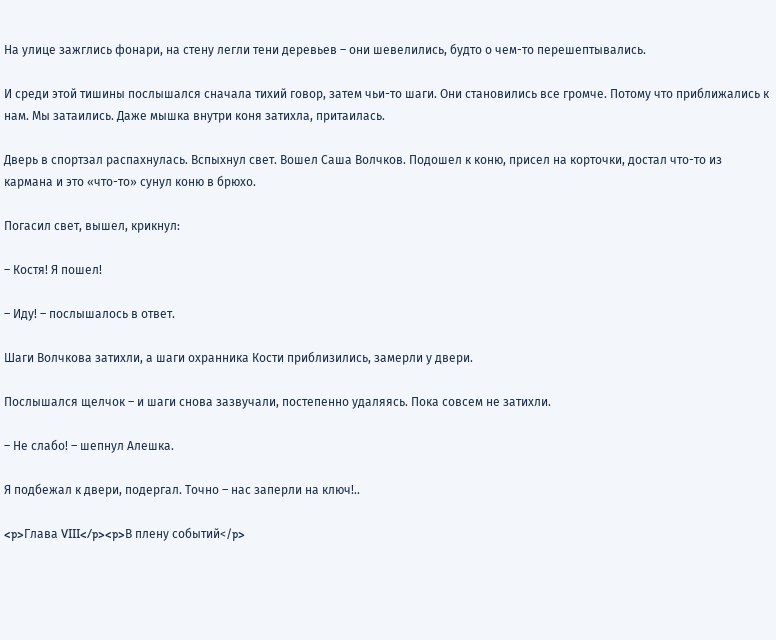На улице зажглись фонари, на стену легли тени деревьев – они шевелились, будто о чем-то перешептывались.

И среди этой тишины послышался сначала тихий говор, затем чьи-то шаги. Они становились все громче. Потому что приближались к нам. Мы затаились. Даже мышка внутри коня затихла, притаилась.

Дверь в спортзал распахнулась. Вспыхнул свет. Вошел Саша Волчков. Подошел к коню, присел на корточки, достал что-то из кармана и это «что-то» сунул коню в брюхо.

Погасил свет, вышел, крикнул:

– Костя! Я пошел!

– Иду! – послышалось в ответ.

Шаги Волчкова затихли, а шаги охранника Кости приблизились, замерли у двери.

Послышался щелчок – и шаги снова зазвучали, постепенно удаляясь. Пока совсем не затихли.

– Не слабо! – шепнул Алешка.

Я подбежал к двери, подергал. Точно – нас заперли на ключ!..

<p>Глава VIII</p><p>В плену событий</p>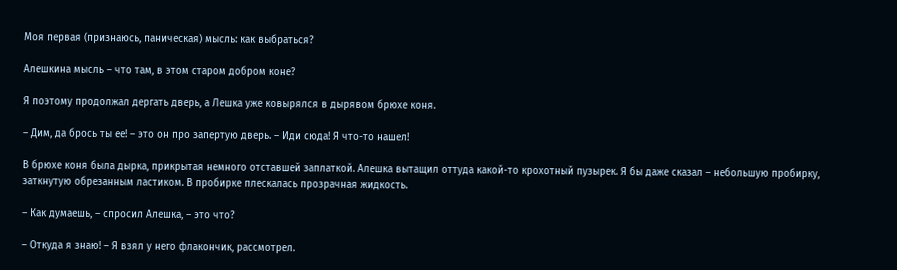Моя первая (признаюсь, паническая) мысль: как выбраться?

Алешкина мысль – что там, в этом старом добром коне?

Я поэтому продолжал дергать дверь, а Лешка уже ковырялся в дырявом брюхе коня.

– Дим, да брось ты ее! – это он про запертую дверь. – Иди сюда! Я что-то нашел!

В брюхе коня была дырка, прикрытая немного отставшей заплаткой. Алешка вытащил оттуда какой-то крохотный пузырек. Я бы даже сказал – небольшую пробирку, заткнутую обрезанным ластиком. В пробирке плескалась прозрачная жидкость.

– Как думаешь, – спросил Алешка, – это что?

– Откуда я знаю! – Я взял у него флакончик, рассмотрел.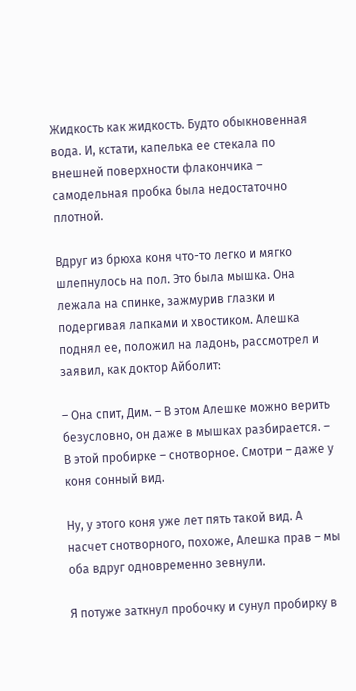Жидкость как жидкость. Будто обыкновенная вода. И, кстати, капелька ее стекала по внешней поверхности флакончика – самодельная пробка была недостаточно плотной.

Вдруг из брюха коня что-то легко и мягко шлепнулось на пол. Это была мышка. Она лежала на спинке, зажмурив глазки и подергивая лапками и хвостиком. Алешка поднял ее, положил на ладонь, рассмотрел и заявил, как доктор Айболит:

– Она спит, Дим. – В этом Алешке можно верить безусловно, он даже в мышках разбирается. – В этой пробирке – снотворное. Смотри – даже у коня сонный вид.

Ну, у этого коня уже лет пять такой вид. А насчет снотворного, похоже, Алешка прав – мы оба вдруг одновременно зевнули.

Я потуже заткнул пробочку и сунул пробирку в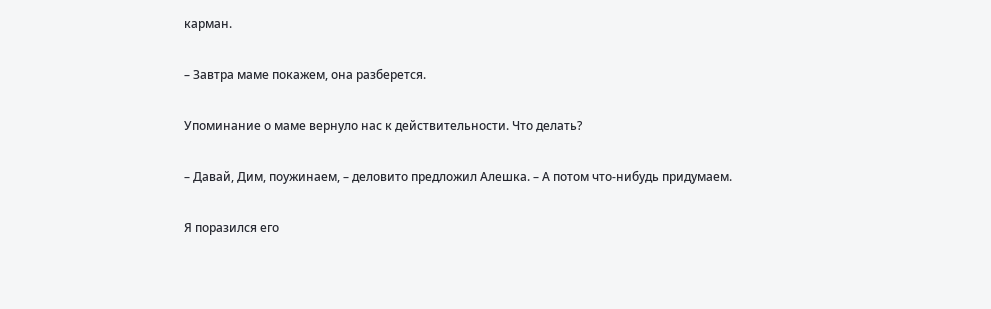карман.

– Завтра маме покажем, она разберется.

Упоминание о маме вернуло нас к действительности. Что делать?

– Давай, Дим, поужинаем, – деловито предложил Алешка. – А потом что-нибудь придумаем.

Я поразился его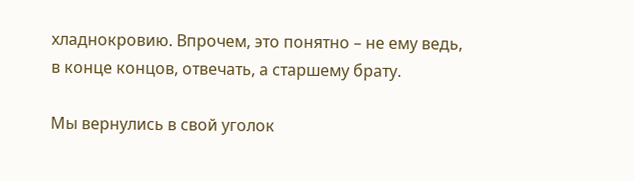хладнокровию. Впрочем, это понятно – не ему ведь, в конце концов, отвечать, а старшему брату.

Мы вернулись в свой уголок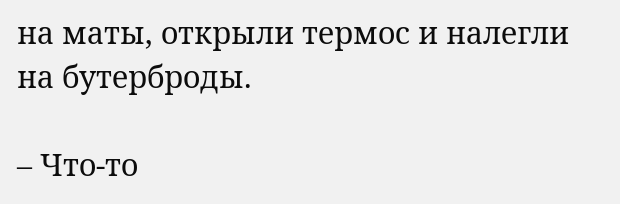на маты, открыли термос и налегли на бутерброды.

– Что-то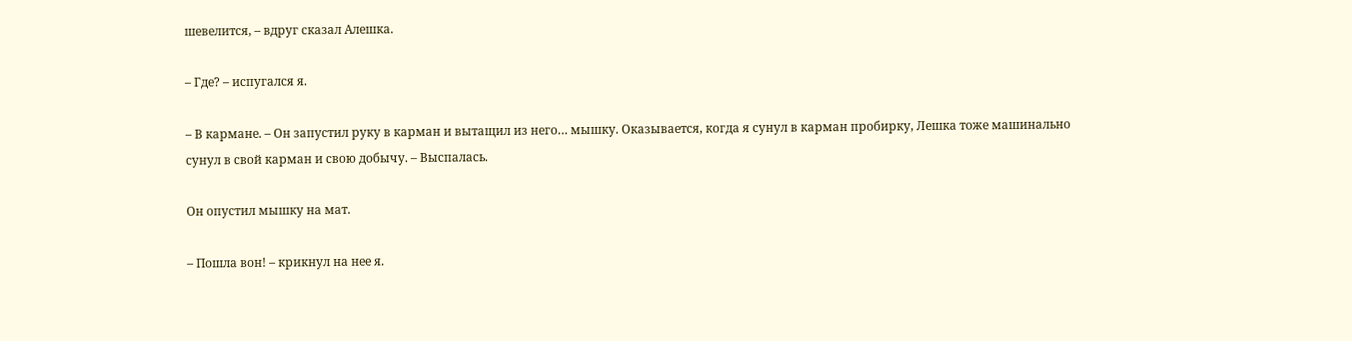шевелится, – вдруг сказал Алешка.

– Где? – испугался я.

– В кармане. – Он запустил руку в карман и вытащил из него… мышку. Оказывается, когда я сунул в карман пробирку, Лешка тоже машинально сунул в свой карман и свою добычу. – Выспалась.

Он опустил мышку на мат.

– Пошла вон! – крикнул на нее я.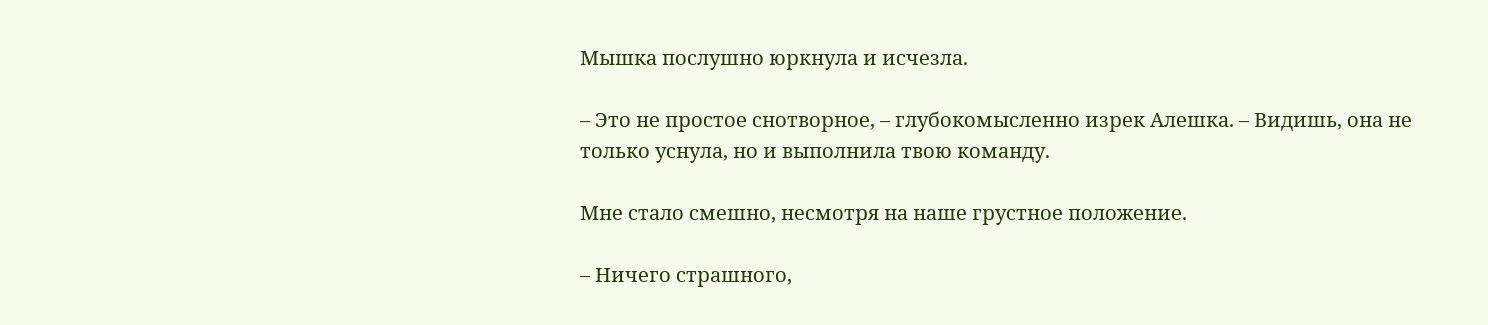Мышка послушно юркнула и исчезла.

– Это не простое снотворное, – глубокомысленно изрек Алешка. – Видишь, она не только уснула, но и выполнила твою команду.

Мне стало смешно, несмотря на наше грустное положение.

– Ничего страшного,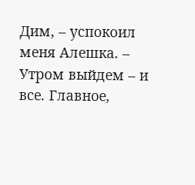Дим, – успокоил меня Алешка. – Утром выйдем – и все. Главное,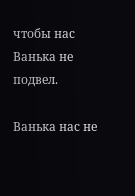чтобы нас Ванька не подвел.

Ванька нас не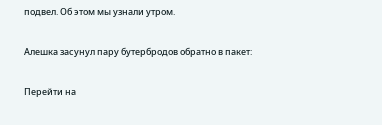подвел. Об этом мы узнали утром.

Алешка засунул пару бутербродов обратно в пакет:

Перейти на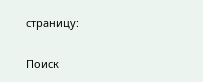страницу:

Поиск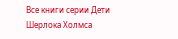Все книги серии Дети Шерлока Холмса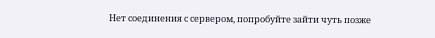Нет соединения с сервером, попробуйте зайти чуть позже